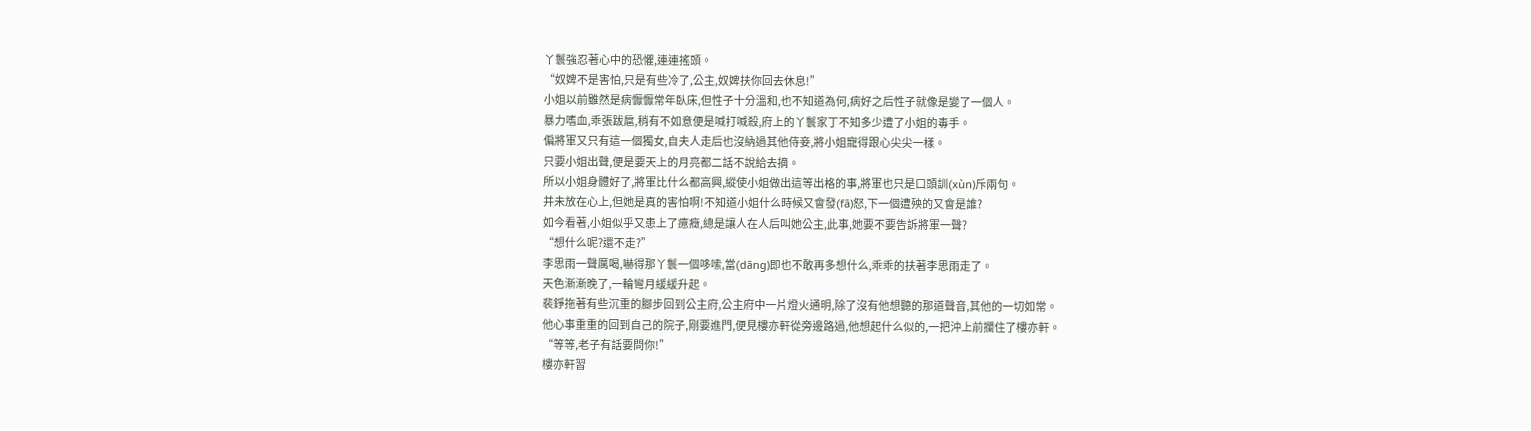丫鬟強忍著心中的恐懼,連連搖頭。
“奴婢不是害怕,只是有些冷了,公主,奴婢扶你回去休息!”
小姐以前雖然是病懨懨常年臥床,但性子十分溫和,也不知道為何,病好之后性子就像是變了一個人。
暴力嗜血,乖張跋扈,稍有不如意便是喊打喊殺,府上的丫鬟家丁不知多少遭了小姐的毒手。
偏將軍又只有這一個獨女,自夫人走后也沒納過其他侍妾,將小姐寵得跟心尖尖一樣。
只要小姐出聲,便是要天上的月亮都二話不說給去摘。
所以小姐身體好了,將軍比什么都高興,縱使小姐做出這等出格的事,將軍也只是口頭訓(xùn)斥兩句。
并未放在心上,但她是真的害怕啊!不知道小姐什么時候又會發(fā)怒,下一個遭殃的又會是誰?
如今看著,小姐似乎又患上了癔癥,總是讓人在人后叫她公主,此事,她要不要告訴將軍一聲?
“想什么呢?還不走?”
李思雨一聲厲喝,嚇得那丫鬟一個哆嗦,當(dāng)即也不敢再多想什么,乖乖的扶著李思雨走了。
天色漸漸晚了,一輪彎月緩緩升起。
裴錚拖著有些沉重的腳步回到公主府,公主府中一片燈火通明,除了沒有他想聽的那道聲音,其他的一切如常。
他心事重重的回到自己的院子,剛要進門,便見樓亦軒從旁邊路過,他想起什么似的,一把沖上前攔住了樓亦軒。
“等等,老子有話要問你!”
樓亦軒習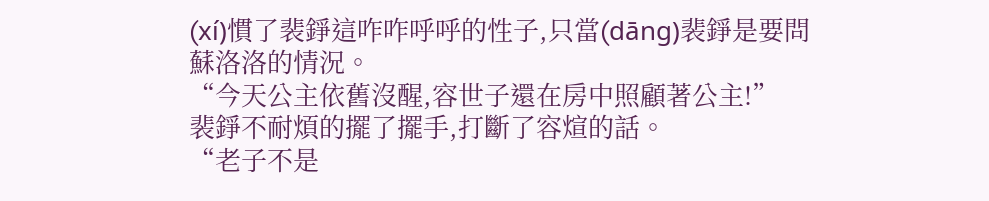(xí)慣了裴錚這咋咋呼呼的性子,只當(dāng)裴錚是要問蘇洛洛的情況。
“今天公主依舊沒醒,容世子還在房中照顧著公主!”
裴錚不耐煩的擺了擺手,打斷了容煊的話。
“老子不是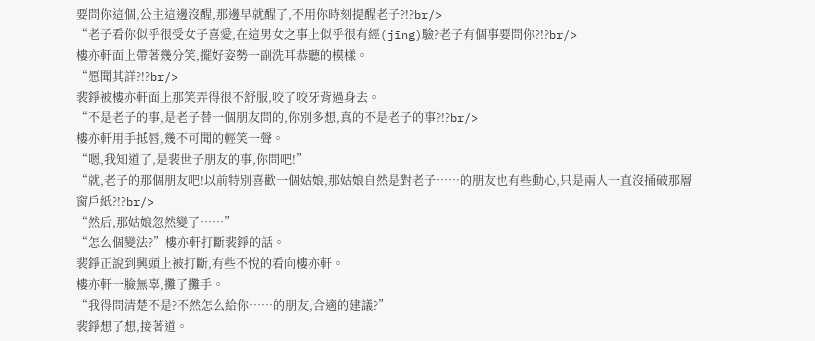要問你這個,公主這邊沒醒,那邊早就醒了,不用你時刻提醒老子?!?br/>
“老子看你似乎很受女子喜愛,在這男女之事上似乎很有經(jīng)驗?老子有個事要問你?!?br/>
樓亦軒面上帶著幾分笑,擺好姿勢一副洗耳恭聽的模樣。
“愿聞其詳?!?br/>
裴錚被樓亦軒面上那笑弄得很不舒服,咬了咬牙背過身去。
“不是老子的事,是老子替一個朋友問的,你別多想,真的不是老子的事?!?br/>
樓亦軒用手抵唇,幾不可聞的輕笑一聲。
“嗯,我知道了,是裴世子朋友的事,你問吧!”
“就,老子的那個朋友吧!以前特別喜歡一個姑娘,那姑娘自然是對老子……的朋友也有些動心,只是兩人一直沒捅破那層窗戶紙?!?br/>
“然后,那姑娘忽然變了……”
“怎么個變法?”樓亦軒打斷裴錚的話。
裴錚正說到興頭上被打斷,有些不悅的看向樓亦軒。
樓亦軒一臉無辜,攤了攤手。
“我得問清楚不是?不然怎么給你……的朋友,合適的建議?”
裴錚想了想,接著道。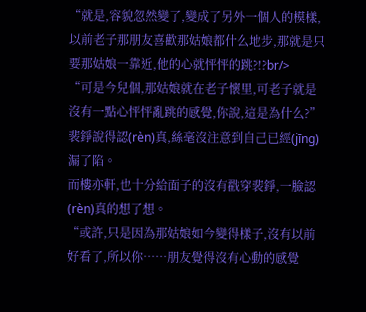“就是,容貌忽然變了,變成了另外一個人的模樣,以前老子那朋友喜歡那姑娘都什么地步,那就是只要那姑娘一靠近,他的心就怦怦的跳?!?br/>
“可是今兒個,那姑娘就在老子懷里,可老子就是沒有一點心怦怦亂跳的感覺,你說,這是為什么?”
裴錚說得認(rèn)真,絲毫沒注意到自己已經(jīng)漏了陷。
而樓亦軒,也十分給面子的沒有戳穿裴錚,一臉認(rèn)真的想了想。
“或許,只是因為那姑娘如今變得樣子,沒有以前好看了,所以你……朋友覺得沒有心動的感覺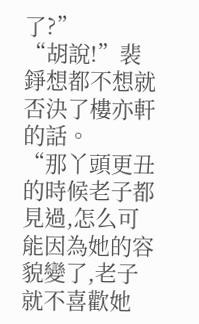了?”
“胡說!”裴錚想都不想就否決了樓亦軒的話。
“那丫頭更丑的時候老子都見過,怎么可能因為她的容貌變了,老子就不喜歡她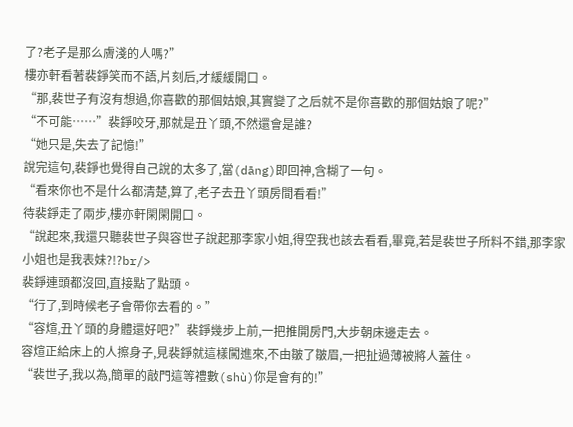了?老子是那么膚淺的人嗎?”
樓亦軒看著裴錚笑而不語,片刻后,才緩緩開口。
“那,裴世子有沒有想過,你喜歡的那個姑娘,其實變了之后就不是你喜歡的那個姑娘了呢?”
“不可能……”裴錚咬牙,那就是丑丫頭,不然還會是誰?
“她只是,失去了記憶!”
說完這句,裴錚也覺得自己說的太多了,當(dāng)即回神,含糊了一句。
“看來你也不是什么都清楚,算了,老子去丑丫頭房間看看!”
待裴錚走了兩步,樓亦軒閑閑開口。
“說起來,我還只聽裴世子與容世子說起那李家小姐,得空我也該去看看,畢竟,若是裴世子所料不錯,那李家小姐也是我表妹?!?br/>
裴錚連頭都沒回,直接點了點頭。
“行了,到時候老子會帶你去看的。”
“容煊,丑丫頭的身體還好吧?”裴錚幾步上前,一把推開房門,大步朝床邊走去。
容煊正給床上的人擦身子,見裴錚就這樣闖進來,不由皺了皺眉,一把扯過薄被將人蓋住。
“裴世子,我以為,簡單的敲門這等禮數(shù)你是會有的!”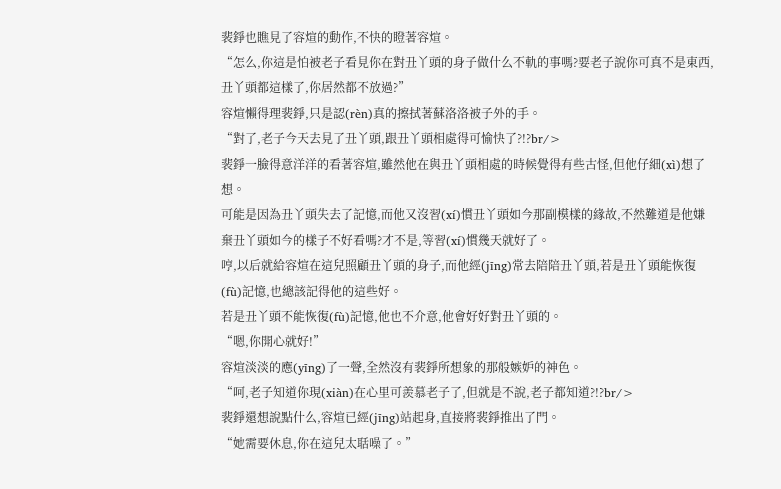裴錚也瞧見了容煊的動作,不快的瞪著容煊。
“怎么,你這是怕被老子看見你在對丑丫頭的身子做什么不軌的事嗎?要老子說你可真不是東西,丑丫頭都這樣了,你居然都不放過?”
容煊懶得理裴錚,只是認(rèn)真的擦拭著蘇洛洛被子外的手。
“對了,老子今天去見了丑丫頭,跟丑丫頭相處得可愉快了?!?br/>
裴錚一臉得意洋洋的看著容煊,雖然他在與丑丫頭相處的時候覺得有些古怪,但他仔細(xì)想了想。
可能是因為丑丫頭失去了記憶,而他又沒習(xí)慣丑丫頭如今那副模樣的緣故,不然難道是他嫌棄丑丫頭如今的樣子不好看嗎?才不是,等習(xí)慣幾天就好了。
哼,以后就給容煊在這兒照顧丑丫頭的身子,而他經(jīng)常去陪陪丑丫頭,若是丑丫頭能恢復(fù)記憶,也總該記得他的這些好。
若是丑丫頭不能恢復(fù)記憶,他也不介意,他會好好對丑丫頭的。
“嗯,你開心就好!”
容煊淡淡的應(yīng)了一聲,全然沒有裴錚所想象的那般嫉妒的神色。
“呵,老子知道你現(xiàn)在心里可羨慕老子了,但就是不說,老子都知道?!?br/>
裴錚還想說點什么,容煊已經(jīng)站起身,直接將裴錚推出了門。
“她需要休息,你在這兒太聒噪了。”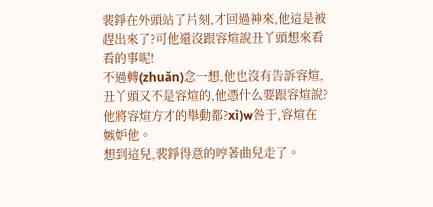裴錚在外頭站了片刻,才回過神來,他這是被趕出來了?可他還沒跟容煊說丑丫頭想來看看的事呢!
不過轉(zhuǎn)念一想,他也沒有告訴容煊,丑丫頭又不是容煊的,他憑什么要跟容煊說?
他將容煊方才的舉動都?xì)w咎于,容煊在嫉妒他。
想到這兒,裴錚得意的哼著曲兒走了。